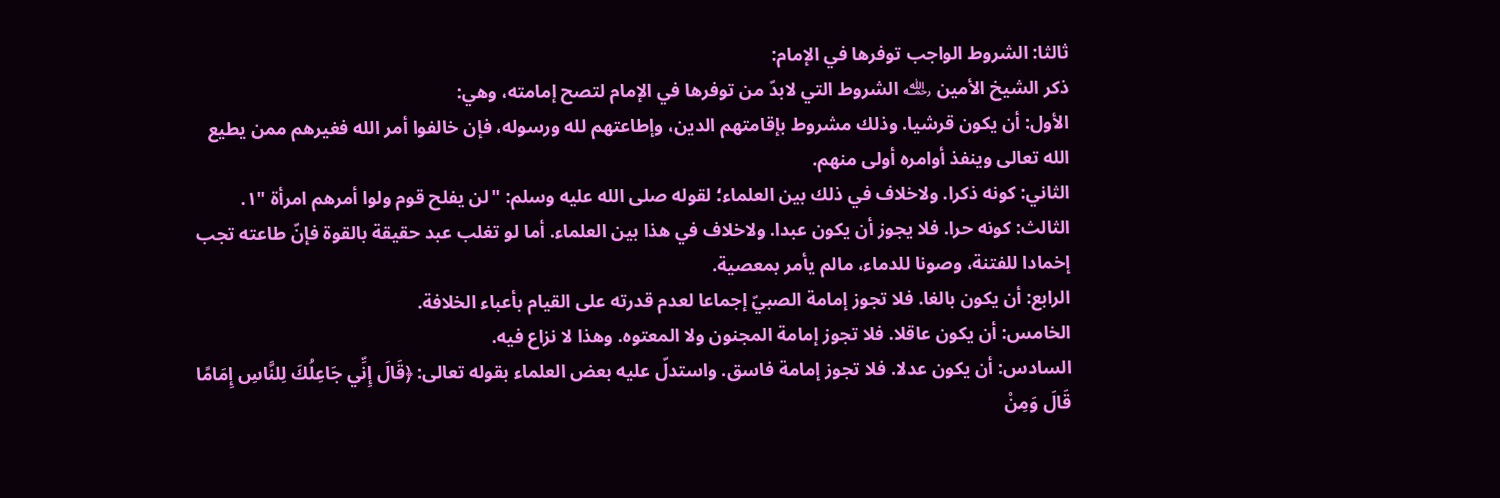ثالثا: الشروط الواجب توفرها في الإمام:
ذكر الشيخ الأمين ﵀ الشروط التي لابدّ من توفرها في الإمام لتصح إمامته، وهي:
الأول: أن يكون قرشيا. وذلك مشروط بإقامتهم الدين، وإطاعتهم لله ورسوله، فإن خالفوا أمر الله فغيرهم ممن يطيع الله تعالى وينفذ أوامره أولى منهم.
الثاني: كونه ذكرا. ولاخلاف في ذلك بين العلماء؛ لقوله صلى الله عليه وسلم: "لن يفلح قوم ولوا أمرهم امرأة "١.
الثالث: كونه حرا. فلا يجوز أن يكون عبدا. ولاخلاف في هذا بين العلماء. أما لو تغلب عبد حقيقة بالقوة فإنّ طاعته تجب إخمادا للفتنة، وصونا للدماء، مالم يأمر بمعصية.
الرابع: أن يكون بالغا. فلا تجوز إمامة الصبيّ إجماعا لعدم قدرته على القيام بأعباء الخلافة.
الخامس: أن يكون عاقلا. فلا تجوز إمامة المجنون ولا المعتوه. وهذا لا نزاع فيه.
السادس: أن يكون عدلا. فلا تجوز إمامة فاسق. واستدلّ عليه بعض العلماء بقوله تعالى: ﴿قَالَ إِنِّي جَاعِلُكَ لِلنَّاسِ إِمَامًا قَالَ وَمِنْ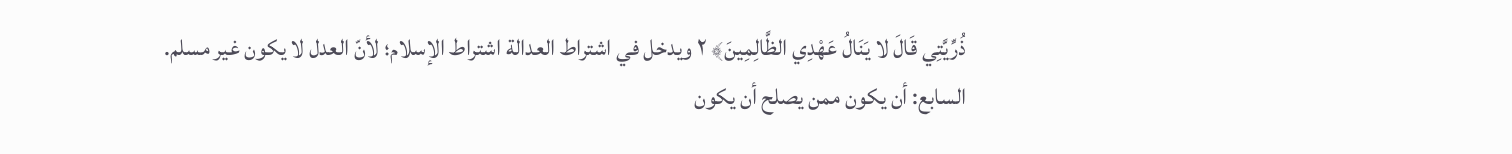ذُرِّيَّتِي قَالَ لا يَنَالُ عَهْدِي الظَّالِمِينَ﴾ ٢ ويدخل في اشتراط العدالة اشتراط الإسلام؛ لأنّ العدل لا يكون غير مسلم.
السابع: أن يكون ممن يصلح أن يكون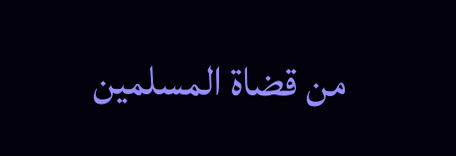من قضاة المسلمين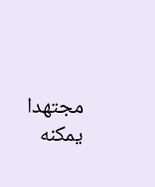مجتهدا يمكنه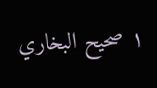١ صحيح البخاري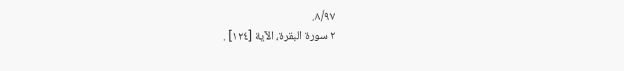٨/٩٧.
٢ سورة البقرة، الآية [١٢٤] .